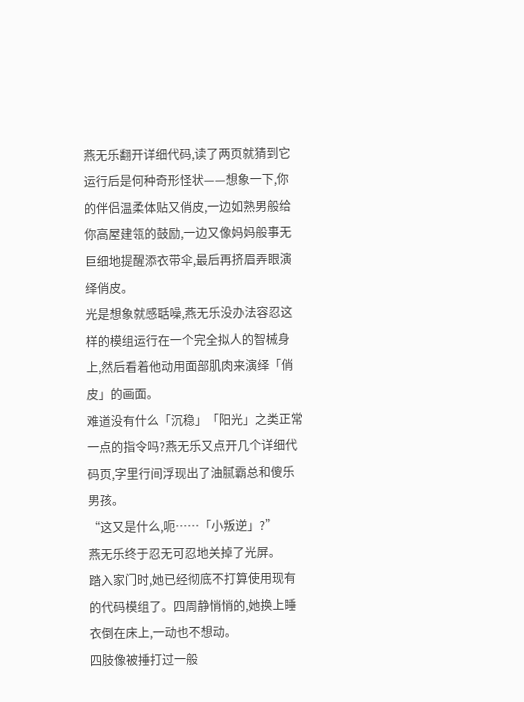燕无乐翻开详细代码,读了两页就猜到它运行后是何种奇形怪状——想象一下,你的伴侣温柔体贴又俏皮,一边如熟男般给你高屋建瓴的鼓励,一边又像妈妈般事无巨细地提醒添衣带伞,最后再挤眉弄眼演绎俏皮。
光是想象就感聒噪,燕无乐没办法容忍这样的模组运行在一个完全拟人的智械身上,然后看着他动用面部肌肉来演绎「俏皮」的画面。
难道没有什么「沉稳」「阳光」之类正常一点的指令吗?燕无乐又点开几个详细代码页,字里行间浮现出了油腻霸总和傻乐男孩。
“这又是什么,呃……「小叛逆」?”
燕无乐终于忍无可忍地关掉了光屏。
踏入家门时,她已经彻底不打算使用现有的代码模组了。四周静悄悄的,她换上睡衣倒在床上,一动也不想动。
四肢像被捶打过一般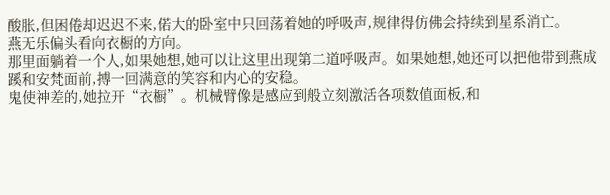酸胀,但困倦却迟迟不来,偌大的卧室中只回荡着她的呼吸声,规律得仿佛会持续到星系消亡。
燕无乐偏头看向衣橱的方向。
那里面躺着一个人,如果她想,她可以让这里出现第二道呼吸声。如果她想,她还可以把他带到燕成蹊和安梵面前,搏一回满意的笑容和内心的安稳。
鬼使神差的,她拉开“衣橱”。机械臂像是感应到般立刻激活各项数值面板,和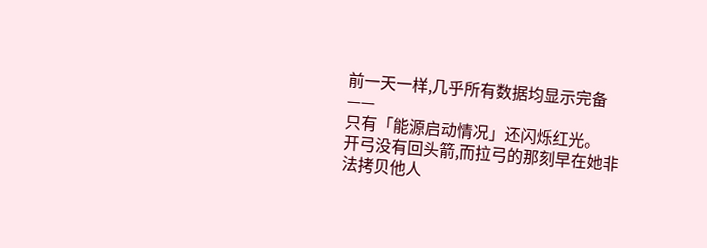前一天一样,几乎所有数据均显示完备——
只有「能源启动情况」还闪烁红光。
开弓没有回头箭,而拉弓的那刻早在她非法拷贝他人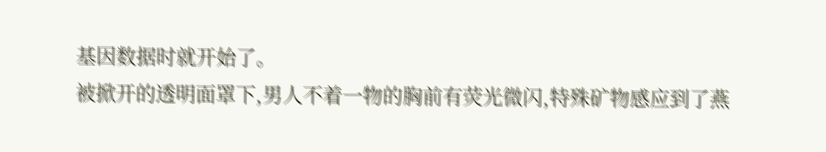基因数据时就开始了。
被掀开的透明面罩下,男人不着一物的胸前有荧光微闪,特殊矿物感应到了燕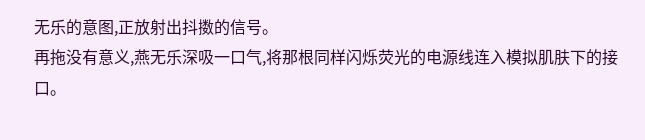无乐的意图,正放射出抖擞的信号。
再拖没有意义,燕无乐深吸一口气,将那根同样闪烁荧光的电源线连入模拟肌肤下的接口。